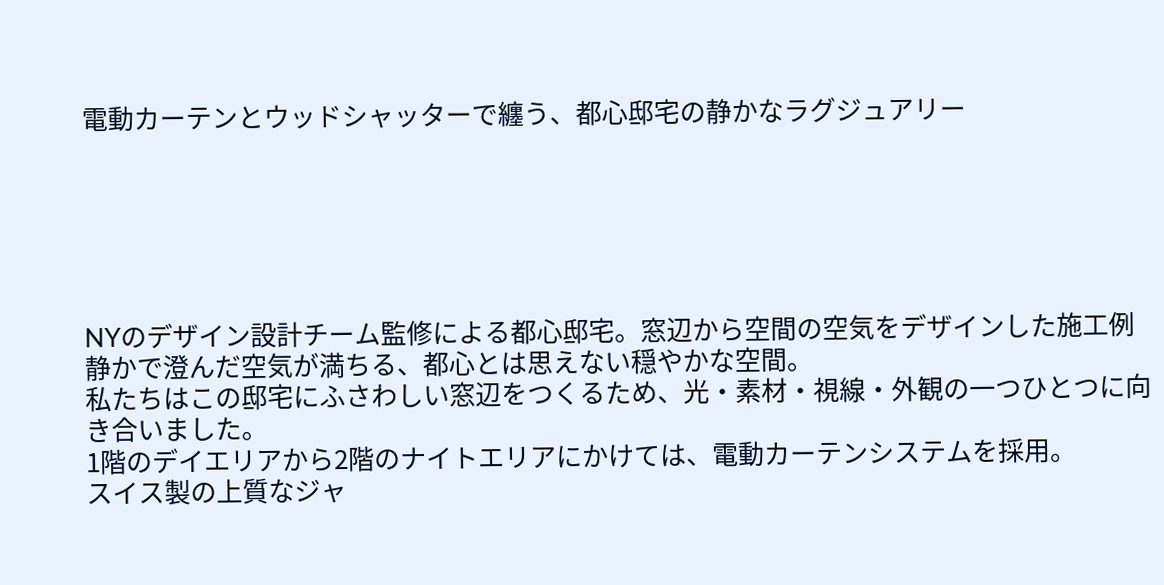電動カーテンとウッドシャッターで纏う、都心邸宅の静かなラグジュアリー






NYのデザイン設計チーム監修による都心邸宅。窓辺から空間の空気をデザインした施工例
静かで澄んだ空気が満ちる、都心とは思えない穏やかな空間。
私たちはこの邸宅にふさわしい窓辺をつくるため、光・素材・視線・外観の一つひとつに向き合いました。
1階のデイエリアから2階のナイトエリアにかけては、電動カーテンシステムを採用。
スイス製の上質なジャ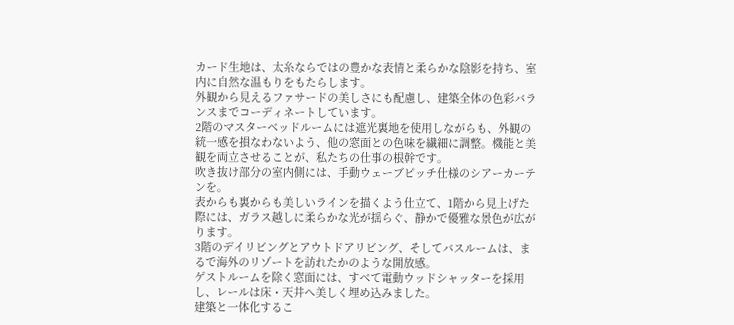カード生地は、太糸ならではの豊かな表情と柔らかな陰影を持ち、室内に自然な温もりをもたらします。
外観から見えるファサードの美しさにも配慮し、建築全体の色彩バランスまでコーディネートしています。
2階のマスターベッドルームには遮光裏地を使用しながらも、外観の統一感を損なわないよう、他の窓面との色味を繊細に調整。機能と美観を両立させることが、私たちの仕事の根幹です。
吹き抜け部分の室内側には、手動ウェーブピッチ仕様のシアーカーテンを。
表からも裏からも美しいラインを描くよう仕立て、1階から見上げた際には、ガラス越しに柔らかな光が揺らぐ、静かで優雅な景色が広がります。
3階のデイリビングとアウトドアリビング、そしてバスルームは、まるで海外のリゾートを訪れたかのような開放感。
ゲストルームを除く窓面には、すべて電動ウッドシャッターを採用し、レールは床・天井へ美しく埋め込みました。
建築と一体化するこ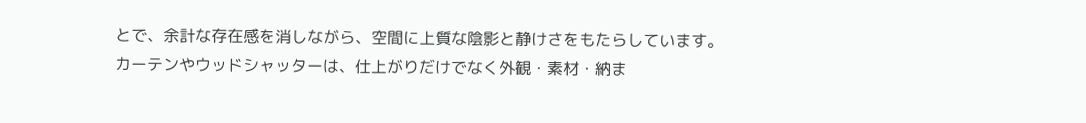とで、余計な存在感を消しながら、空間に上質な陰影と静けさをもたらしています。
カーテンやウッドシャッターは、仕上がりだけでなく外観・素材・納ま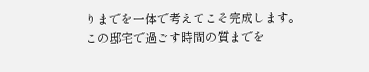りまでを一体で考えてこそ完成します。
この邸宅で過ごす時間の質までを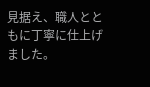見据え、職人とともに丁寧に仕上げました。